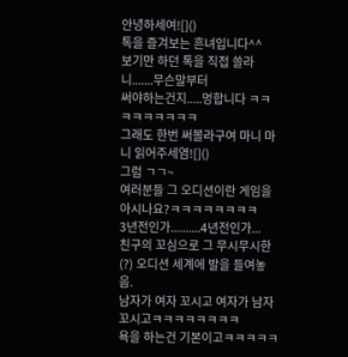안녕하세여![]()
톡을 즐겨보는 흔녀입니다^^
보기만 하던 톡을 직접 쓸라니.......무슨말부터
써야하는건지.....멍합니다 ㅋㅋㅋㅋㅋㅋㅋㅋㅋ
그래도 한번 써볼라구여 마니 마니 읽어주세염![]()
그럼 ㄱㄱ~
여러분들 그 오디션이란 게임을 아시나요?ㅋㅋㅋㅋㅋㅋㅋㅋ
3년전인가..........4년전인가...
친구의 꼬심으로 그 무시무시한(?) 오디션 세계에 발을 들여놓음.
남자가 여자 꼬시고 여자가 남자꼬시고ㅋㅋㅋㅋㅋㅋㅋㅋ
욕을 하는건 기본이고ㅋㅋㅋㅋㅋ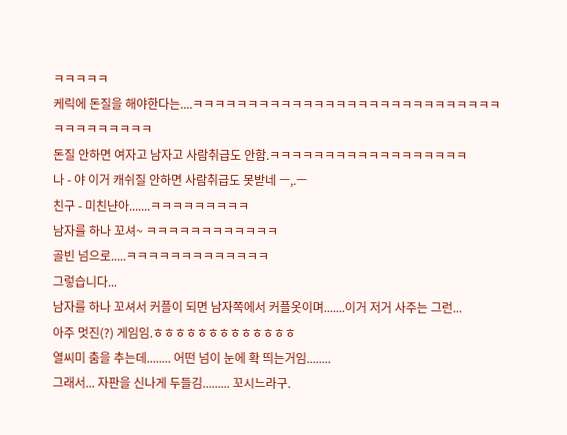ㅋㅋㅋㅋㅋ
케릭에 돈질을 해야한다는....ㅋㅋㅋㅋㅋㅋㅋㅋㅋㅋㅋㅋㅋㅋㅋㅋㅋㅋㅋㅋㅋㅋㅋㅋㅋㅋㅋㅋㅋㅋㅋㅋㅋㅋㅋㅋㅋ
돈질 안하면 여자고 남자고 사람취급도 안함.ㅋㅋㅋㅋㅋㅋㅋㅋㅋㅋㅋㅋㅋㅋㅋㅋㅋㅋ
나 - 야 이거 캐쉬질 안하면 사람취급도 못받네 ㅡ,.ㅡ
친구 - 미친냔아.......ㅋㅋㅋㅋㅋㅋㅋㅋㅋ
남자를 하나 꼬셔~ ㅋㅋㅋㅋㅋㅋㅋㅋㅋㅋㅋㅋ
골빈 넘으로.....ㅋㅋㅋㅋㅋㅋㅋㅋㅋㅋㅋㅋㅋ
그렇습니다...
남자를 하나 꼬셔서 커플이 되면 남자쪽에서 커플옷이며.......이거 저거 사주는 그런...
아주 멋진(?) 게임임.ㅎㅎㅎㅎㅎㅎㅎㅎㅎㅎㅎㅎㅎ
열씨미 춤을 추는데........ 어떤 넘이 눈에 확 띄는거임........
그래서... 자판을 신나게 두들김......... 꼬시느라구.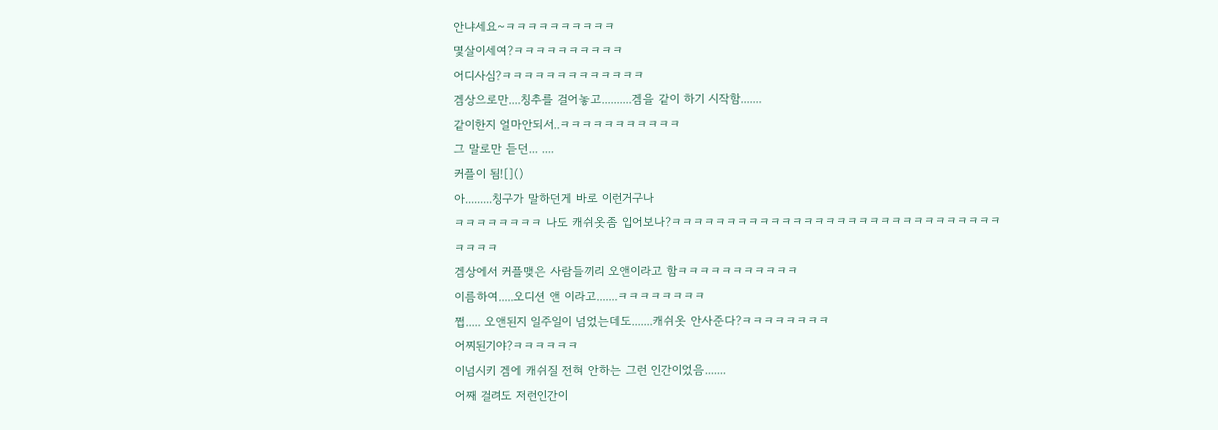안냐세요~ㅋㅋㅋㅋㅋㅋㅋㅋㅋㅋ
몇살이세여?ㅋㅋㅋㅋㅋㅋㅋㅋㅋㅋ
어디사심?ㅋㅋㅋㅋㅋㅋㅋㅋㅋㅋㅋㅋㅋ
겜상으로만....칭추를 걸어놓고..........겜을 같이 하기 시작함.......
같이한지 얼마안되서..ㅋㅋㅋㅋㅋㅋㅋㅋㅋㅋㅋ
그 말로만 듣던... ....
커플이 됨![]()
아.........칭구가 말하던게 바로 이런거구나
ㅋㅋㅋㅋㅋㅋㅋㅋ 나도 캐쉬옷좀 입어보나?ㅋㅋㅋㅋㅋㅋㅋㅋㅋㅋㅋㅋㅋㅋㅋㅋㅋㅋㅋㅋㅋㅋㅋㅋㅋㅋㅋㅋㅋㅋㅋㅋㅋㅋ
겜상에서 커플맺은 사람들끼리 오앤이라고 함ㅋㅋㅋㅋㅋㅋㅋㅋㅋㅋㅋ
이름하여.....오디션 앤 이라고.......ㅋㅋㅋㅋㅋㅋㅋㅋ
쩝..... 오앤된지 일주일이 넘었는데도.......캐쉬옷 안사준다?ㅋㅋㅋㅋㅋㅋㅋㅋ
어찌된기야?ㅋㅋㅋㅋㅋㅋ
이넘시키 겜에 캐쉬질 전혀 안하는 그런 인간이었음.......
어째 걸려도 저런인간이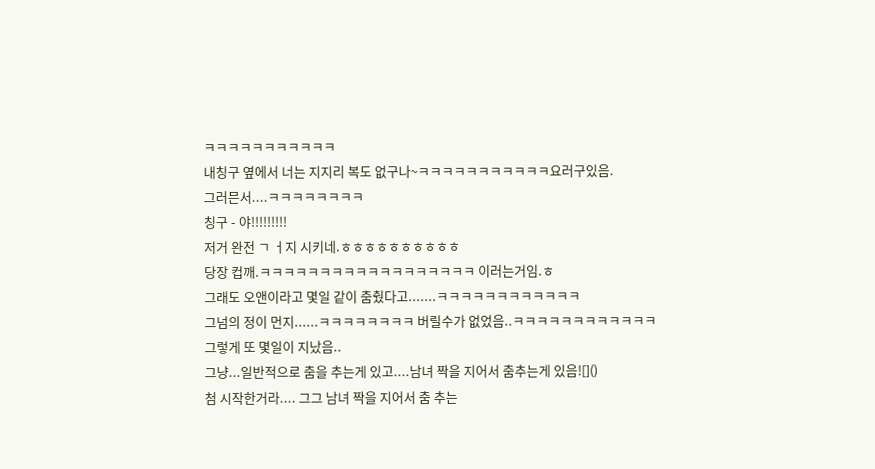ㅋㅋㅋㅋㅋㅋㅋㅋㅋㅋㅋ
내칭구 옆에서 너는 지지리 복도 없구나~ㅋㅋㅋㅋㅋㅋㅋㅋㅋㅋㅋ요러구있음.
그러믄서....ㅋㅋㅋㅋㅋㅋㅋㅋ
칭구 - 야!!!!!!!!!
저거 완전 ㄱ ㅓ지 시키네.ㅎㅎㅎㅎㅎㅎㅎㅎㅎㅎ
당장 컵깨.ㅋㅋㅋㅋㅋㅋㅋㅋㅋㅋㅋㅋㅋㅋㅋㅋㅋㅋ 이러는거임.ㅎ
그래도 오앤이라고 몇일 같이 춤췄다고.......ㅋㅋㅋㅋㅋㅋㅋㅋㅋㅋㅋㅋ
그넘의 정이 먼지......ㅋㅋㅋㅋㅋㅋㅋㅋ 버릴수가 없었음..ㅋㅋㅋㅋㅋㅋㅋㅋㅋㅋㅋㅋ
그렇게 또 몇일이 지났음..
그냥...일반적으로 춤을 추는게 있고....남녀 짝을 지어서 춤추는게 있음![]()
첨 시작한거라.... 그그 남녀 짝을 지어서 춤 추는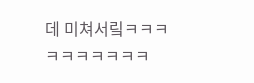데 미쳐서맄ㅋㅋㅋㅋㅋㅋㅋㅋㅋㅋ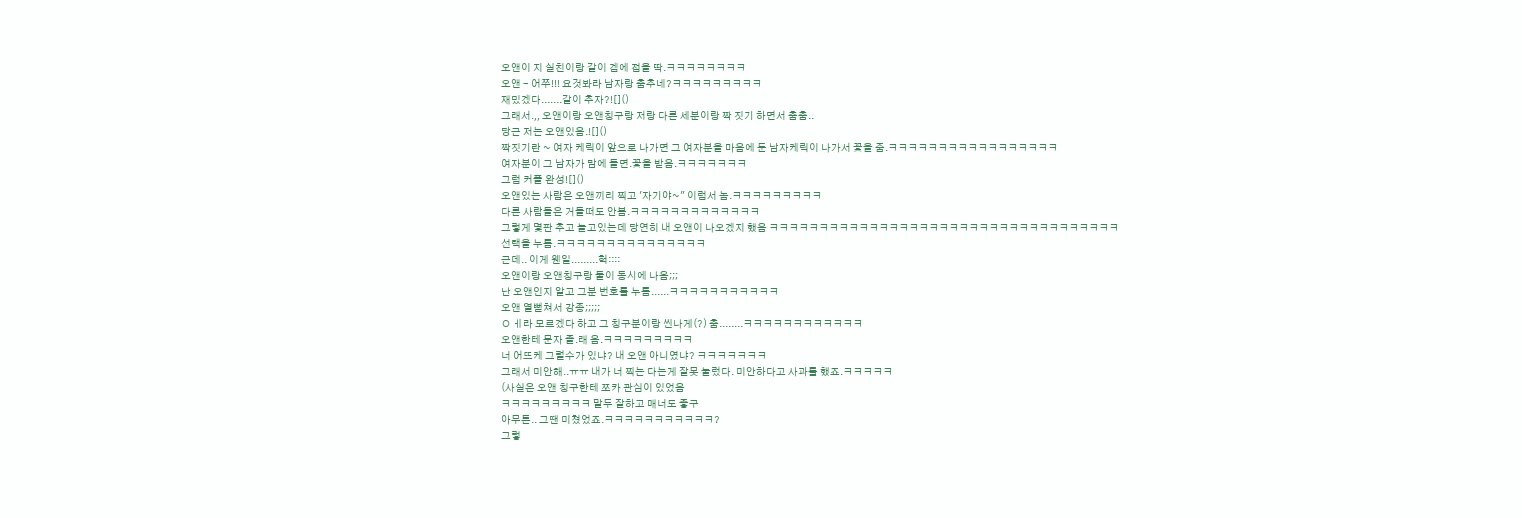오앤이 지 실친이랑 같이 겜에 접을 딱.ㅋㅋㅋㅋㅋㅋㅋㅋ
오앤 - 어쭈!!! 요것봐라 남자랑 춤추네?ㅋㅋㅋㅋㅋㅋㅋㅋㅋ
재밌겠다.......같이 추자?![]()
그래서.,, 오앤이랑 오앤칭구랑 저랑 다른 세분이랑 짝 짓기 하면서 춤춤..
당근 저는 오앤있음.![]()
짝짓기란 ~ 여자 케릭이 앞으로 나가면 그 여자분을 마음에 둔 남자케릭이 나가서 꽃을 줌.ㅋㅋㅋㅋㅋㅋㅋㅋㅋㅋㅋㅋㅋㅋㅋㅋㅋ
여자분이 그 남자가 맘에 들면.꽃을 받음.ㅋㅋㅋㅋㅋㅋㅋ
그럼 커플 완성![]()
오앤있는 사람은 오앤끼리 찍고 '자기야~" 이럼서 놈.ㅋㅋㅋㅋㅋㅋㅋㅋㅋ
다른 사람들은 거들떠도 안봄.ㅋㅋㅋㅋㅋㅋㅋㅋㅋㅋㅋㅋㅋ
그렇게 몇판 추고 놀고있는데 당연히 내 오앤이 나오겠지 했음 ㅋㅋㅋㅋㅋㅋㅋㅋㅋㅋㅋㅋㅋㅋㅋㅋㅋㅋㅋㅋㅋㅋㅋㅋㅋㅋㅋㅋㅋㅋㅋㅋㅋㅋㅋ
선택을 누름.ㅋㅋㅋㅋㅋㅋㅋㅋㅋㅋㅋㅋㅋㅋㅋ
근데.. 이게 웬일.........헉::::
오앤이랑 오앤칭구랑 둘이 동시에 나옴;;;
난 오앤인지 알고 그분 번호를 누름......ㅋㅋㅋㅋㅋㅋㅋㅋㅋㅋㅋ
오앤 열뻗쳐서 강종;;;;;
ㅇ ㅔ라 모르겠다 하고 그 칭구분이랑 씬나게(?) 춤........ㅋㅋㅋㅋㅋㅋㅋㅋㅋㅋㅋㅋ
오앤한테 문자 졸.래 옴.ㅋㅋㅋㅋㅋㅋㅋㅋㅋ
너 어뜨케 그럴수가 있냐? 내 오앤 아니였냐? ㅋㅋㅋㅋㅋㅋㅋ
그래서 미안해..ㅠㅠ 내가 너 찍는 다는게 잘못 눌렀다. 미안하다고 사과를 했죠.ㅋㅋㅋㅋㅋ
(사실은 오앤 칭구한테 쪼카 관심이 있었음
ㅋㅋㅋㅋㅋㅋㅋㅋㅋ 말두 잘하고 매너도 좋구
아무튼.. 그땐 미쳤었죠.ㅋㅋㅋㅋㅋㅋㅋㅋㅋㅋㅋ?
그렇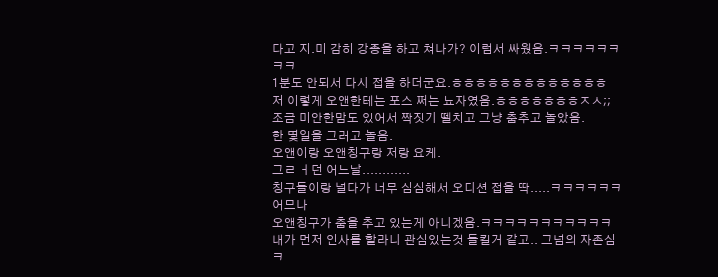다고 지.미 감히 강종을 하고 쳐나가? 이럼서 싸웠음.ㅋㅋㅋㅋㅋㅋㅋㅋ
1분도 안되서 다시 접을 하더군요.ㅎㅎㅎㅎㅎㅎㅎㅎㅎㅎㅎㅎㅎ
저 이렇게 오앤한테는 포스 쩌는 뇨자였음.ㅎㅎㅎㅎㅎㅎㅎㅈㅅ;;
조금 미안한맘도 있어서 짝짓기 뗄치고 그냥 춤추고 놀았음.
한 몇일을 그러고 놀음.
오앤이랑 오앤칭구랑 저랑 요케.
그ㄹ ㅓ던 어느날............
칭구들이랑 널다가 너무 심심해서 오디션 접을 딱.....ㅋㅋㅋㅋㅋㅋ
어므나
오앤칭구가 춤을 추고 있는게 아니겠음.ㅋㅋㅋㅋㅋㅋㅋㅋㅋㅋㅋ
내가 먼저 인사를 할라니 관심있는것 들킬거 같고.. 그넘의 자존심 ㅋ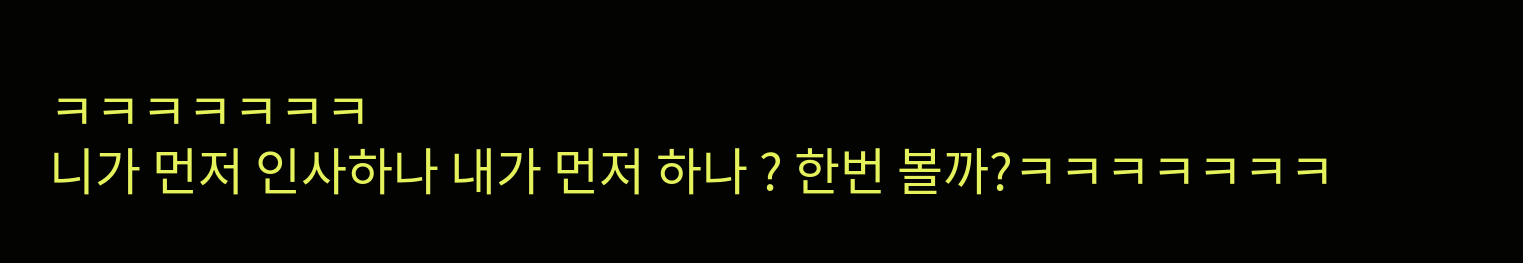ㅋㅋㅋㅋㅋㅋㅋ
니가 먼저 인사하나 내가 먼저 하나 ? 한번 볼까?ㅋㅋㅋㅋㅋㅋㅋ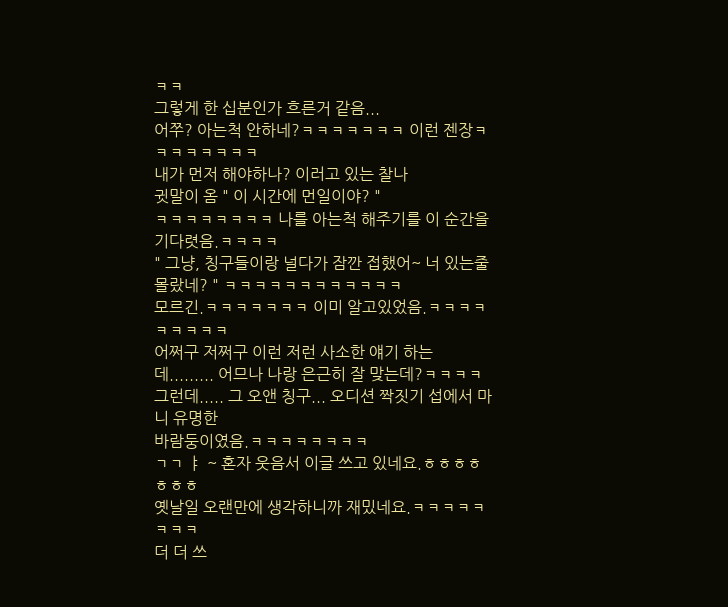ㅋㅋ
그렇게 한 십분인가 흐른거 같음...
어쭈? 아는척 안하네?ㅋㅋㅋㅋㅋㅋㅋ 이런 젠장ㅋㅋㅋㅋㅋㅋㅋㅋ
내가 먼저 해야하나? 이러고 있는 찰나
귓말이 옴 " 이 시간에 먼일이야? "
ㅋㅋㅋㅋㅋㅋㅋㅋ 나를 아는척 해주기를 이 순간을 기다렷음.ㅋㅋㅋㅋ
" 그냥, 칭구들이랑 널다가 잠깐 접했어~ 너 있는줄 몰랐네? " ㅋㅋㅋㅋㅋㅋㅋㅋㅋㅋㅋㅋ
모르긴.ㅋㅋㅋㅋㅋㅋㅋ 이미 알고있었음.ㅋㅋㅋㅋㅋㅋㅋㅋㅋ
어쩌구 저쩌구 이런 저런 사소한 얘기 하는데......... 어므나 나랑 은근히 잘 맞는데?ㅋㅋㅋㅋ
그런데..... 그 오앤 칭구... 오디션 짝짓기 섭에서 마니 유명한
바람둥이였음.ㅋㅋㅋㅋㅋㅋㅋㅋ
ㄱㄱ ㅑ ~ 혼자 웃음서 이글 쓰고 있네요.ㅎㅎㅎㅎㅎㅎㅎ
옛날일 오랜만에 생각하니까 재밌네요.ㅋㅋㅋㅋㅋㅋㅋㅋ
더 더 쓰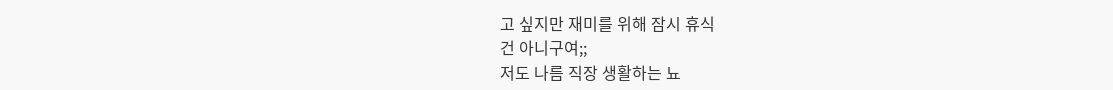고 싶지만 재미를 위해 잠시 휴식
건 아니구여;;
저도 나름 직장 생활하는 뇨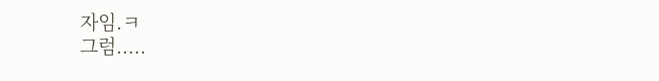자임.ㅋ
그럼.....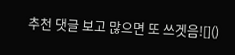추천 댓글 보고 많으면 또 쓰겟음![]()